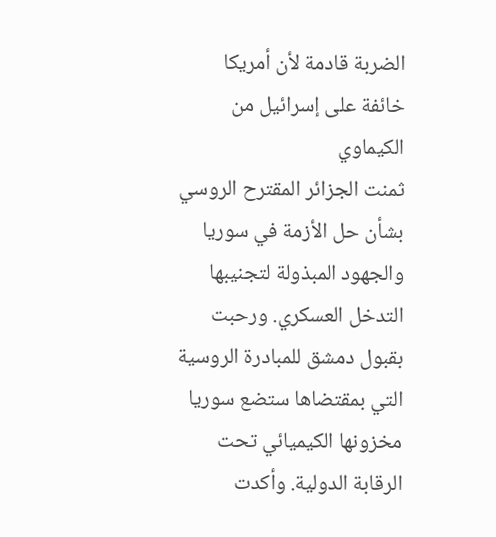الضربة قادمة لأن أمريكا خائفة على إسرائيل من الكيماوي
ثمنت الجزائر المقترح الروسي بشأن حل الأزمة في سوريا والجهود المبذولة لتجنيبها التدخل العسكري. ورحبت بقبول دمشق للمبادرة الروسية التي بمقتضاها ستضع سوريا مخزونها الكيميائي تحت الرقابة الدولية. وأكدت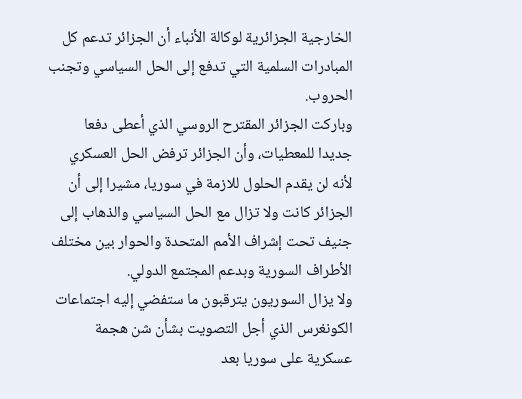الخارجية الجزائرية لوكالة الأنباء أن الجزائر تدعم كل المبادرات السلمية التي تدفع إلى الحل السياسي وتجنب الحروب.
وباركت الجزائر المقترح الروسي الذي أعطى دفعا جديدا للمعطيات، وأن الجزائر ترفض الحل العسكري لأنه لن يقدم الحلول للازمة في سوريا، مشيرا إلى أن الجزائر كانت ولا تزال مع الحل السياسي والذهاب إلى جنيف تحت إشراف الأمم المتحدة والحوار بين مختلف الأطراف السورية وبدعم المجتمع الدولي.
ولا يزال السوريون يترقبون ما ستفضي إليه اجتماعات الكونغرس الذي أجل التصويت بشأن شن هجمة عسكرية على سوريا بعد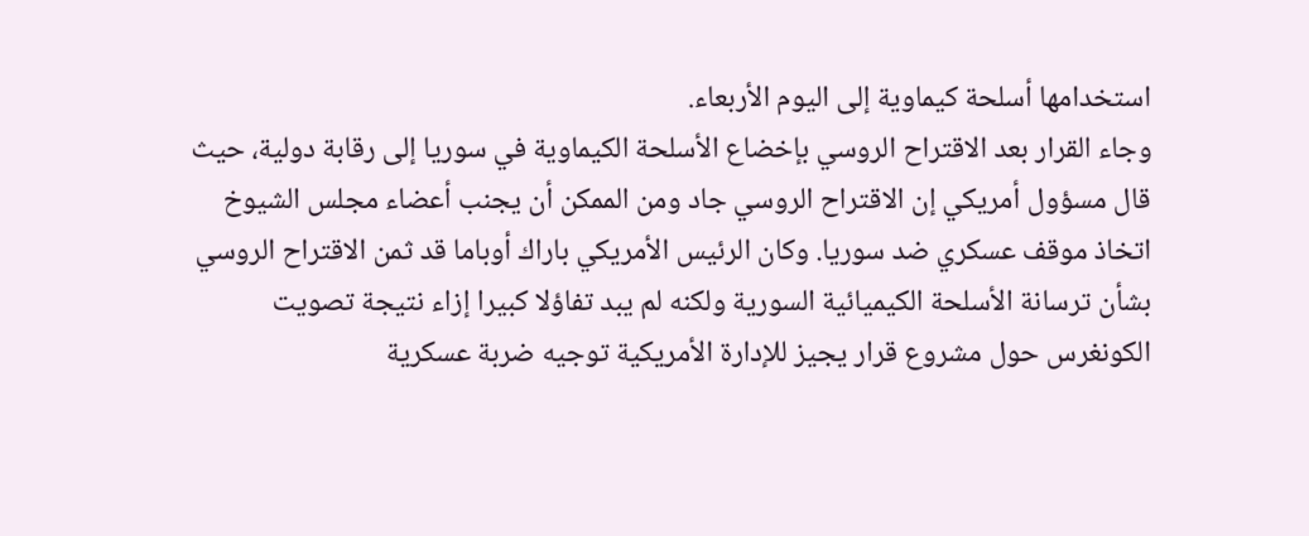استخدامها أسلحة كيماوية إلى اليوم الأربعاء.
وجاء القرار بعد الاقتراح الروسي بإخضاع الأسلحة الكيماوية في سوريا إلى رقابة دولية، حيث قال مسؤول أمريكي إن الاقتراح الروسي جاد ومن الممكن أن يجنب أعضاء مجلس الشيوخ اتخاذ موقف عسكري ضد سوريا. وكان الرئيس الأمريكي باراك أوباما قد ثمن الاقتراح الروسي بشأن ترسانة الأسلحة الكيميائية السورية ولكنه لم يبد تفاؤلا كبيرا إزاء نتيجة تصويت الكونغرس حول مشروع قرار يجيز للإدارة الأمريكية توجيه ضربة عسكرية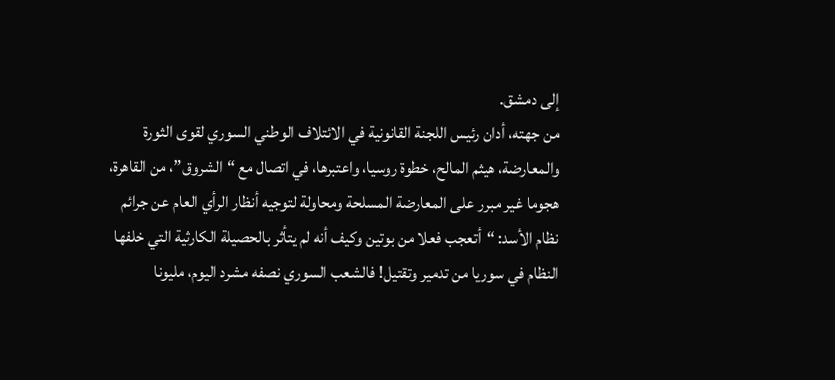إلى دمشق.
من جهته، أدان رئيس اللجنة القانونية في الائتلاف الوطني السوري لقوى الثورة والمعارضة، هيثم المالح، خطوة روسيا، واعتبرها، في اتصال مع “الشروق”، من القاهرة، هجوما غير مبرر على المعارضة المسلحة ومحاولة لتوجيه أنظار الرأي العام عن جرائم نظام الأسد: “أتعجب فعلا من بوتين وكيف أنه لم يتأثر بالحصيلة الكارثية التي خلفها النظام في سوريا من تدمير وتقتيل! فالشعب السوري نصفه مشرد اليوم، مليونا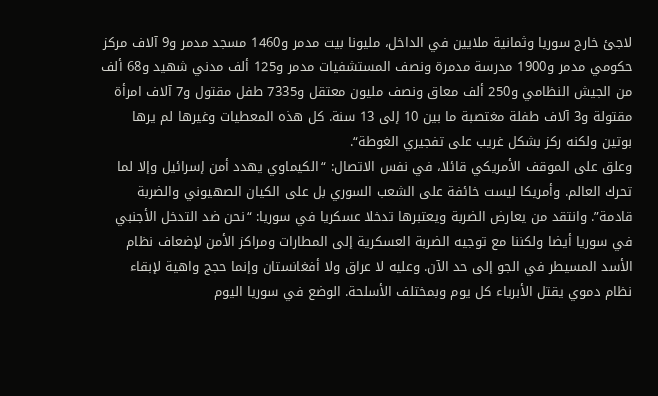لاجئ خارج سوريا وثمانية ملايين في الداخل، مليونا بيت مدمر و1460 مسجد مدمر و9 آلاف مركز حكومي مدمر و1900 مدرسة مدمرة ونصف المستشفيات مدمر و125 ألف مدني شهيد و68 ألف من الجيش النظامي و250 ألف معاق ونصف مليون معتقل و7335 طفل مقتول و7 آلاف امرأة مقتولة و3 آلاف طفلة مغتصبة ما بين 10 إلى 13 سنة. كل هذه المعطيات وغيرها لم يرها بوتين ولكنه ركز بشكل غريب على تفجيري الغوطة“.
وعلق على الموقف الأمريكي قائلا، في نفس الاتصال: “الكيماوي يهدد أمن إسرائيل وإلا لما تحرك العالم. وأمريكا ليست خائفة على الشعب السوري بل على الكيان الصهيوني والضربة قادمة”. وانتقد من يعارض الضربة ويعتبرها تدخلا عسكريا في سوريا: “نحن ضد التدخل الأجنبي في سوريا أيضا ولكننا مع توجيه الضربة العسكرية إلى المطارات ومراكز الأمن لإضعاف نظام الأسد المسيطر في الجو إلى حد الآن. وعليه لا عراق ولا أفغانستان وإنما حجج واهية لإبقاء نظام دموي يقتل الأبرياء كل يوم وبمختلف الأسلحة. الوضع في سوريا اليوم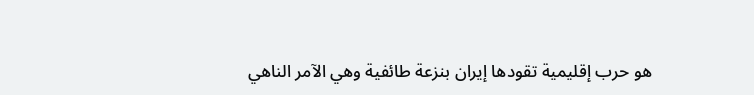هو حرب إقليمية تقودها إيران بنزعة طائفية وهي الآمر الناهي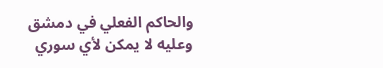والحاكم الفعلي في دمشق وعليه لا يمكن لأي سوري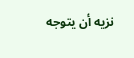نزيه أن يتوجه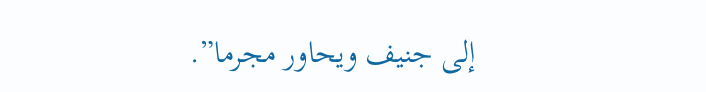إلى جنيف ويحاور مجرما”.